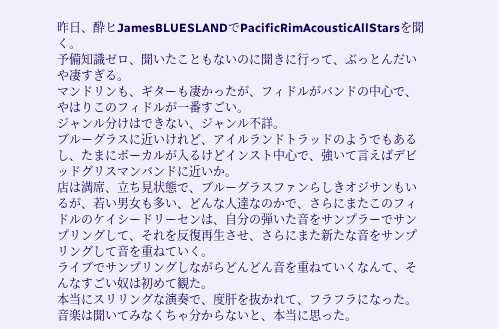昨日、酔ヒJamesBLUESLANDでPacificRimAcousticAllStarsを聞く。
予備知識ゼロ、聞いたこともないのに聞きに行って、ぶっとんだいや凄すぎる。
マンドリンも、ギターも凄かったが、フィドルがバンドの中心で、やはりこのフィドルが一番すごい。
ジャンル分けはできない、ジャンル不詳。
ブルーグラスに近いけれど、アイルランドトラッドのようでもあるし、たまにボーカルが入るけどインスト中心で、強いて言えばデビッドグリスマンバンドに近いか。
店は満席、立ち見状態で、ブルーグラスファンらしきオジサンもいるが、若い男女も多い、どんな人達なのかで、さらにまたこのフィドルのケイシードリーセンは、自分の弾いた音をサンプラーでサンプリングして、それを反復再生させ、さらにまた新たな音をサンプリングして音を重ねていく。
ライブでサンプリングしながらどんどん音を重ねていくなんて、そんなすごい奴は初めて観た。
本当にスリリングな演奏で、度肝を抜かれて、フラフラになった。
音楽は聞いてみなくちゃ分からないと、本当に思った。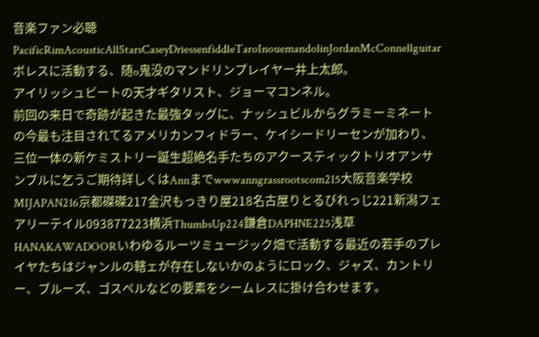音楽ファン必聴PacificRimAcousticAllStarsCaseyDriessenfiddleTaroInouemandolinJordanMcConnellguitarボレスに活動する、随o鬼没のマンドリンプレイヤー井上太郎。
アイリッシュビートの天才ギタリスト、ジョーマコンネル。
前回の来日で奇跡が起きた最強タッグに、ナッシュビルからグラミーミネートの今最も注目されてるアメリカンフィドラー、ケイシードリーセンが加わり、三位一体の新ケミストリー誕生超絶名手たちのアクースティックトリオアンサンブルに乞うご期待詳しくはAnnまでwwwanngrassrootscom215大阪音楽学校MIJAPAN216京都磔磔217金沢もっきり屋218名古屋りとるびれっじ221新潟フェアリーテイル093877223横浜ThumbsUp224鎌倉DAPHNE225浅草HANAKAWADOORいわゆるルーツミュージック畑で活動する最近の若手のプレイヤたちはジャンルの轄ェが存在しないかのようにロック、ジャズ、カントリー、ブルーズ、ゴスペルなどの要素をシームレスに掛け合わせます。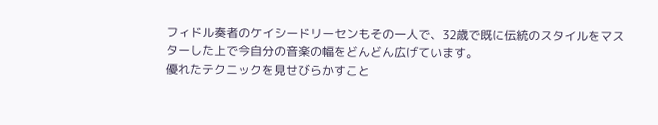フィドル奏者のケイシードリーセンもその一人で、32歳で既に伝統のスタイルをマスターした上で今自分の音楽の幅をどんどん広げています。
優れたテクニックを見せびらかすこと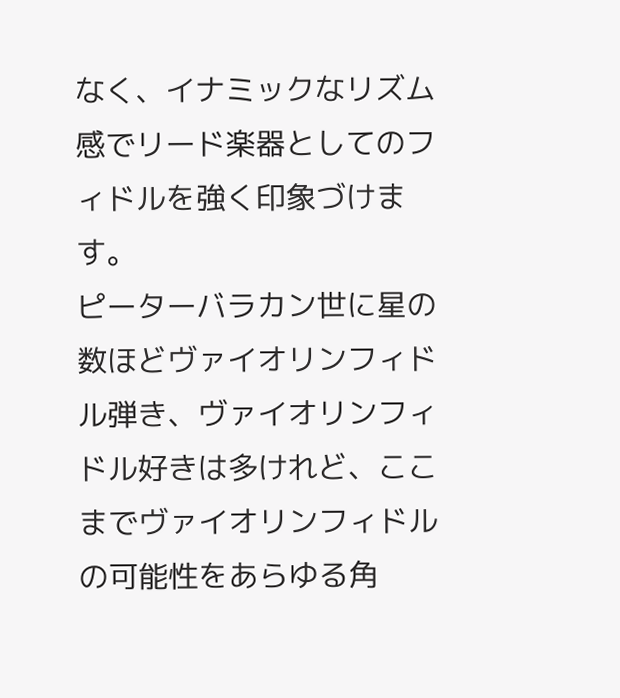なく、イナミックなリズム感でリード楽器としてのフィドルを強く印象づけます。
ピーターバラカン世に星の数ほどヴァイオリンフィドル弾き、ヴァイオリンフィドル好きは多けれど、ここまでヴァイオリンフィドルの可能性をあらゆる角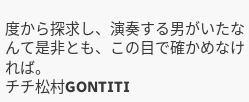度から探求し、演奏する男がいたなんて是非とも、この目で確かめなければ。
チチ松村GONTITI